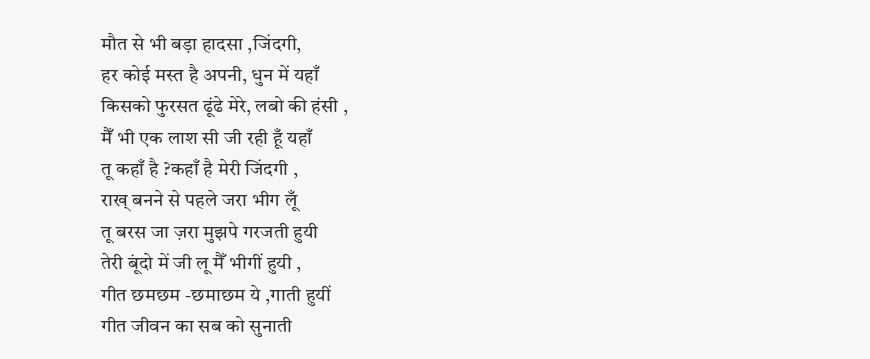मौत से भी बड़ा हादसा ,जिंदगी,
हर कोई मस्त है अपनी, धुन में यहाँ
किसको फुरसत ढूंढे मेरे, लबो की हंसी ,
मैँ भी एक लाश सी जी रही हूँ यहाँ
तू कहाँ है ?कहाँ है मेरी जिंदगी ,
राख् बनने से पहले जरा भीग लूँ
तू बरस जा ज़रा मुझपे गरजती हुयी
तेरी बूंदो में जी लू मैँ भीगीं हुयी ,
गीत छमछम -छमाछम ये ,गाती हुयीं
गीत जीवन का सब को सुनाती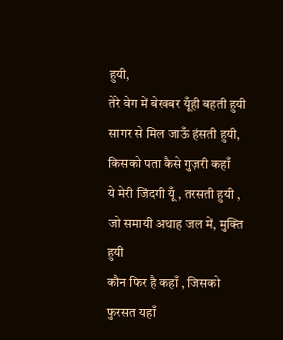हुयी,
तेरे वेग में बेखबर यूँही बहती हुयी
सागर से मिल जाऊँ हंसती हुयी,
किसको पता कैसे गुज़री कहाँ
ये मेरी जिंदगी यूँ , तरसती हुयी ,
जो समायी अथाह जल में, मुक्ति हुयी
कौन फिर है कहाँ , जिसको फुरसत यहाँ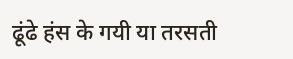ढूंढे हंस के गयी या तरसती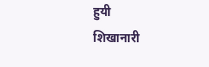हुयी
शिखानारी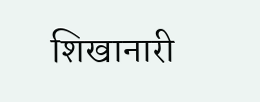शिखानारी